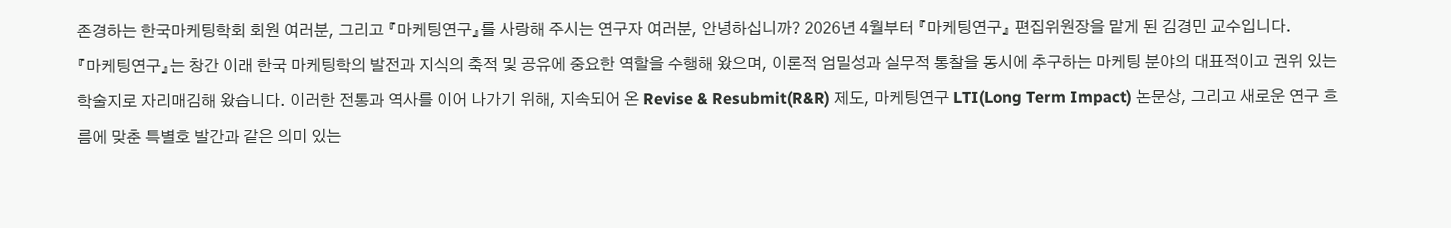존경하는 한국마케팅학회 회원 여러분, 그리고 『마케팅연구』를 사랑해 주시는 연구자 여러분, 안녕하십니까? 2026년 4월부터 『마케팅연구』 편집위원장을 맡게 된 김경민 교수입니다.
『마케팅연구』는 창간 이래 한국 마케팅학의 발전과 지식의 축적 및 공유에 중요한 역할을 수행해 왔으며, 이론적 엄밀성과 실무적 통찰을 동시에 추구하는 마케팅 분야의 대표적이고 권위 있는 학술지로 자리매김해 왔습니다. 이러한 전통과 역사를 이어 나가기 위해, 지속되어 온 Revise & Resubmit(R&R) 제도, 마케팅연구 LTI(Long Term Impact) 논문상, 그리고 새로운 연구 흐름에 맞춘 특별호 발간과 같은 의미 있는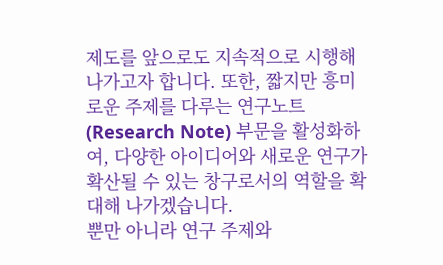제도를 앞으로도 지속적으로 시행해 나가고자 합니다. 또한, 짧지만 흥미로운 주제를 다루는 연구노트(Research Note) 부문을 활성화하여, 다양한 아이디어와 새로운 연구가 확산될 수 있는 창구로서의 역할을 확대해 나가겠습니다.
뿐만 아니라 연구 주제와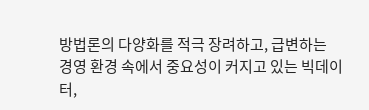방법론의 다양화를 적극 장려하고, 급변하는 경영 환경 속에서 중요성이 커지고 있는 빅데이터,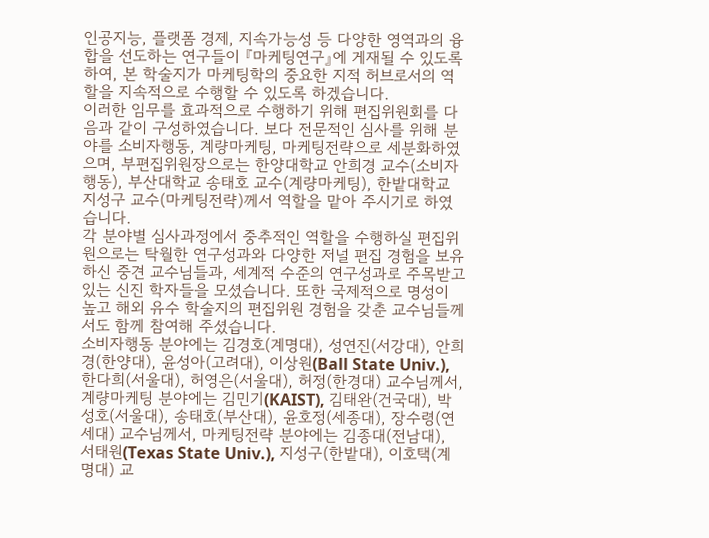인공지능, 플랫폼 경제, 지속가능성 등 다양한 영역과의 융합을 선도하는 연구들이 『마케팅연구』에 게재될 수 있도록 하여, 본 학술지가 마케팅학의 중요한 지적 허브로서의 역할을 지속적으로 수행할 수 있도록 하겠습니다.
이러한 임무를 효과적으로 수행하기 위해 편집위원회를 다음과 같이 구성하였습니다. 보다 전문적인 심사를 위해 분야를 소비자행동, 계량마케팅, 마케팅전략으로 세분화하였으며, 부편집위원장으로는 한양대학교 안희경 교수(소비자행동), 부산대학교 송태호 교수(계량마케팅), 한밭대학교 지성구 교수(마케팅전략)께서 역할을 맡아 주시기로 하였습니다.
각 분야별 심사과정에서 중추적인 역할을 수행하실 편집위원으로는 탁월한 연구성과와 다양한 저널 편집 경험을 보유하신 중견 교수님들과, 세계적 수준의 연구성과로 주목받고 있는 신진 학자들을 모셨습니다. 또한 국제적으로 명성이 높고 해외 유수 학술지의 편집위원 경험을 갖춘 교수님들께서도 함께 참여해 주셨습니다.
소비자행동 분야에는 김경호(계명대), 성연진(서강대), 안희경(한양대), 윤성아(고려대), 이상원(Ball State Univ.), 한다희(서울대), 허영은(서울대), 허정(한경대) 교수님께서, 계량마케팅 분야에는 김민기(KAIST), 김태완(건국대), 박성호(서울대), 송태호(부산대), 윤호정(세종대), 장수령(연세대) 교수님께서, 마케팅전략 분야에는 김종대(전남대), 서태원(Texas State Univ.), 지성구(한밭대), 이호택(계명대) 교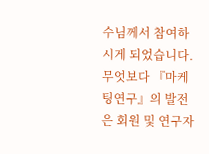수님께서 참여하시게 되었습니다.
무엇보다 『마케팅연구』의 발전은 회원 및 연구자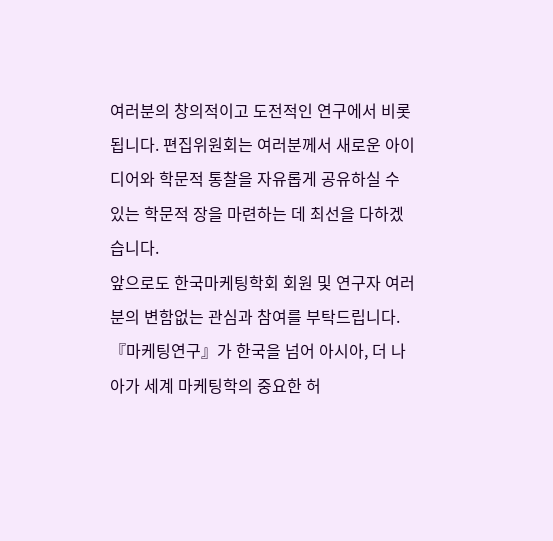여러분의 창의적이고 도전적인 연구에서 비롯됩니다. 편집위원회는 여러분께서 새로운 아이디어와 학문적 통찰을 자유롭게 공유하실 수 있는 학문적 장을 마련하는 데 최선을 다하겠습니다.
앞으로도 한국마케팅학회 회원 및 연구자 여러분의 변함없는 관심과 참여를 부탁드립니다. 『마케팅연구』가 한국을 넘어 아시아, 더 나아가 세계 마케팅학의 중요한 허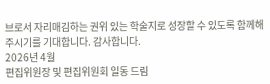브로서 자리매김하는 권위 있는 학술지로 성장할 수 있도록 함께해 주시기를 기대합니다. 감사합니다.
2026년 4월
편집위원장 및 편집위원회 일동 드림